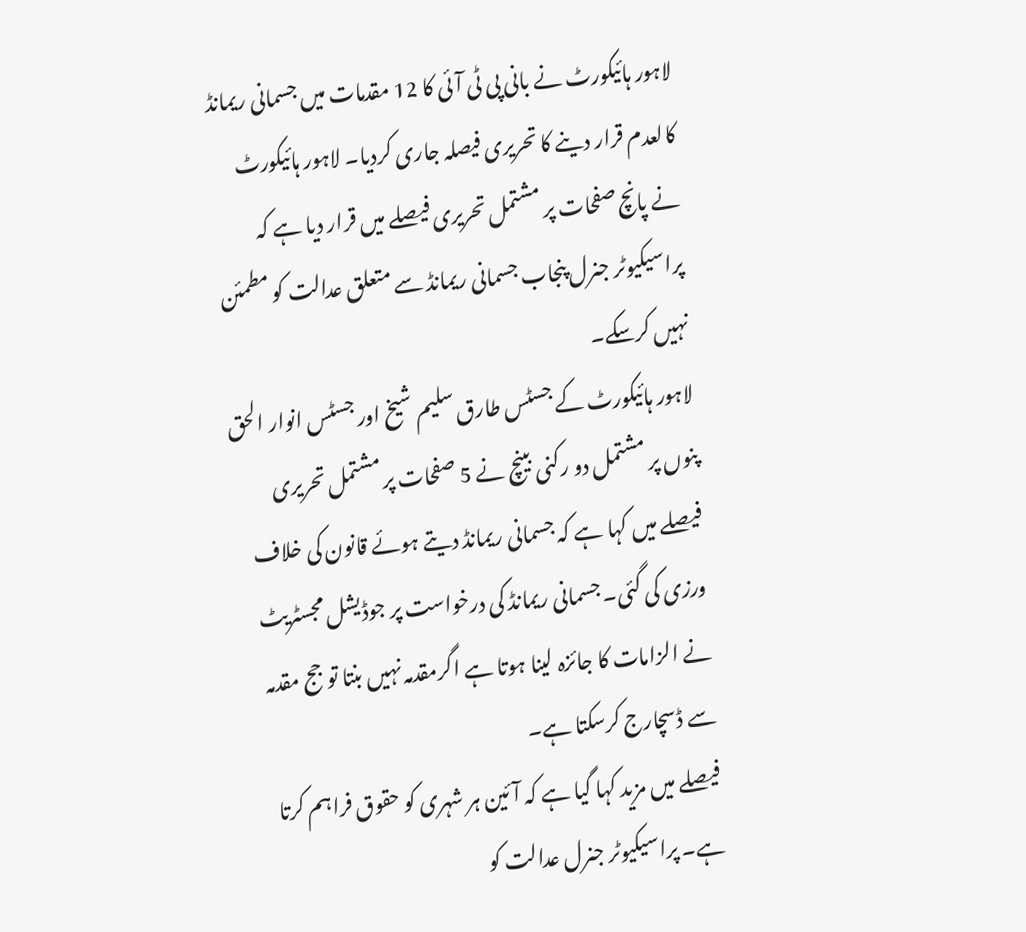لاہور ہائیکورٹ نے بانی پی ٹی آئی کا 12 مقدمات میں جسمانی ریمانڈ کالعدم قرار دینے کا تحریری فیصلہ جاری کردیا۔ لاہور ہائیکورٹ نے پانچ صفحات پر مشتمل تحریری فیصلے میں قرار دیا ہے کہ پراسیکیوٹر جنرل پنجاب جسمانی ریمانڈ سے متعلق عدالت کو مطمئن نہیں کرسکے۔
لاہور ہائیکورٹ کے جسٹس طارق سلیم شیخ اور جسٹس انوار الحق پنوں پر مشتمل دو رکنی بینچ نے 5 صفحات پر مشتمل تحریری فیصلے میں کہا ہے کہ جسمانی ریمانڈ دیتے ہوئے قانون کی خلاف ورزی کی گئی۔ جسمانی ریمانڈ کی درخواست پر جوڈیشل مجسٹریٹ نے الزامات کا جائزہ لینا ہوتا ہے اگرمقدمہ نہیں بنتا تو جج مقدمہ سے ڈسچارج کرسکتا ہے۔
فیصلے میں مزید کہا گیا ہے کہ آئین ہر شہری کو حقوق فراہم کرتا ہے۔ پراسیکیوٹر جنرل عدالت کو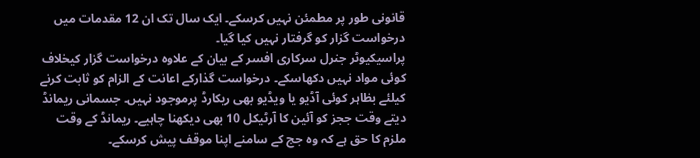قانونی طور پر مطمئن نہیں کرسکے۔ ایک سال تک ان 12 مقدمات میں درخواست گزار کو گرفتار نہیں کیا گیا۔
پراسیکیوٹر جنرل سرکاری افسر کے بیان کے علاوہ درخواست گزار کیخلاف کوئی مواد نہیں دکھاسکے۔ درخواست گذارکے اعانت کے الزام کو ثابت کرنے کیلئے بظاہر کوئی آڈیو یا ویڈیو بھی ریکارڈ پرموجود نہیں۔ جسمانی ریمانڈ دیتے وقت ججز کو آئین کا آرٹیکل 10 بھی دیکھنا چاہیے۔ ریمانڈ کے وقت ملزم کا حق ہے کہ وہ جج کے سامنے اپنا موقف پیش کرسکے۔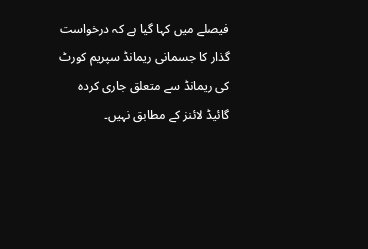فیصلے میں کہا گیا ہے کہ درخواست گذار کا جسمانی ریمانڈ سپریم کورٹ کی ریمانڈ سے متعلق جاری کردہ گائیڈ لائنز کے مطابق نہیں۔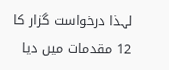لہذا درخواست گزار کا 12 مقدمات میں دیا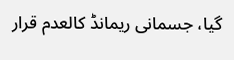گیا، جسمانی ریمانڈ کالعدم قرار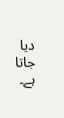دیا جاتا ہے۔